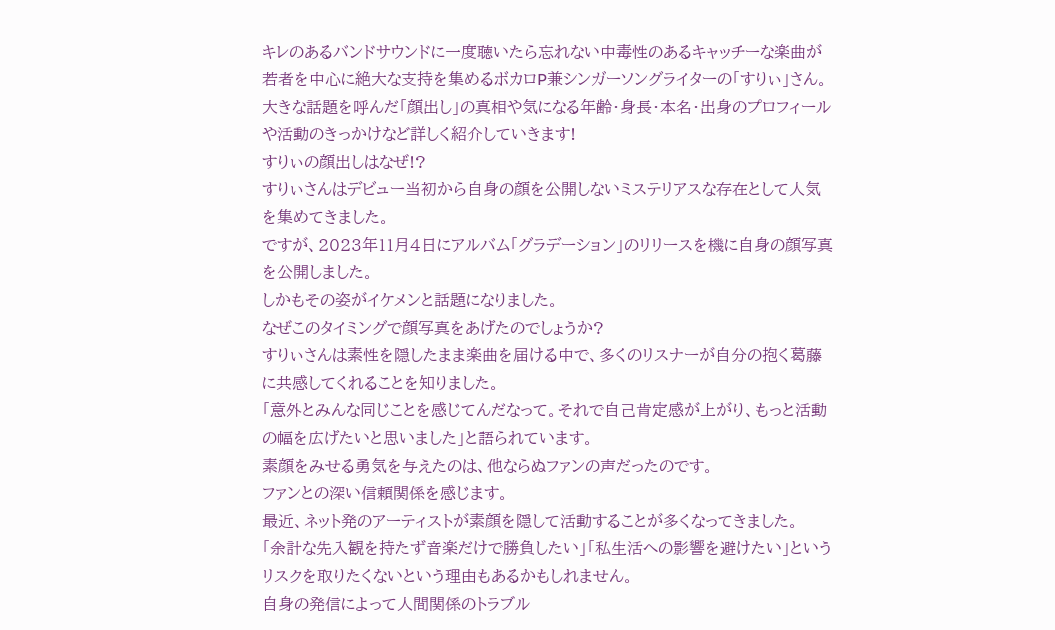キレのあるバンドサウンドに一度聴いたら忘れない中毒性のあるキャッチーな楽曲が若者を中心に絶大な支持を集めるボカロP兼シンガーソングライターの「すりぃ」さん。
大きな話題を呼んだ「顔出し」の真相や気になる年齢・身長・本名・出身のプロフィールや活動のきっかけなど詳しく紹介していきます!
すりぃの顔出しはなぜ!?
すりぃさんはデビュー当初から自身の顔を公開しないミステリアスな存在として人気を集めてきました。
ですが、2023年11月4日にアルバム「グラデーション」のリリースを機に自身の顔写真を公開しました。
しかもその姿がイケメンと話題になりました。
なぜこのタイミングで顔写真をあげたのでしょうか?
すりぃさんは素性を隠したまま楽曲を届ける中で、多くのリスナーが自分の抱く葛藤に共感してくれることを知りました。
「意外とみんな同じことを感じてんだなって。それで自己肯定感が上がり、もっと活動の幅を広げたいと思いました」と語られています。
素顔をみせる勇気を与えたのは、他ならぬファンの声だったのです。
ファンとの深い信頼関係を感じます。
最近、ネット発のアーティストが素顔を隠して活動することが多くなってきました。
「余計な先入観を持たず音楽だけで勝負したい」「私生活への影響を避けたい」というリスクを取りたくないという理由もあるかもしれません。
自身の発信によって人間関係のトラブル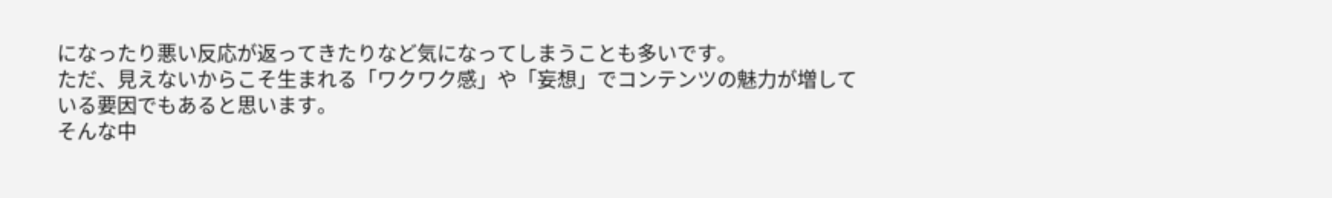になったり悪い反応が返ってきたりなど気になってしまうことも多いです。
ただ、見えないからこそ生まれる「ワクワク感」や「妄想」でコンテンツの魅力が増している要因でもあると思います。
そんな中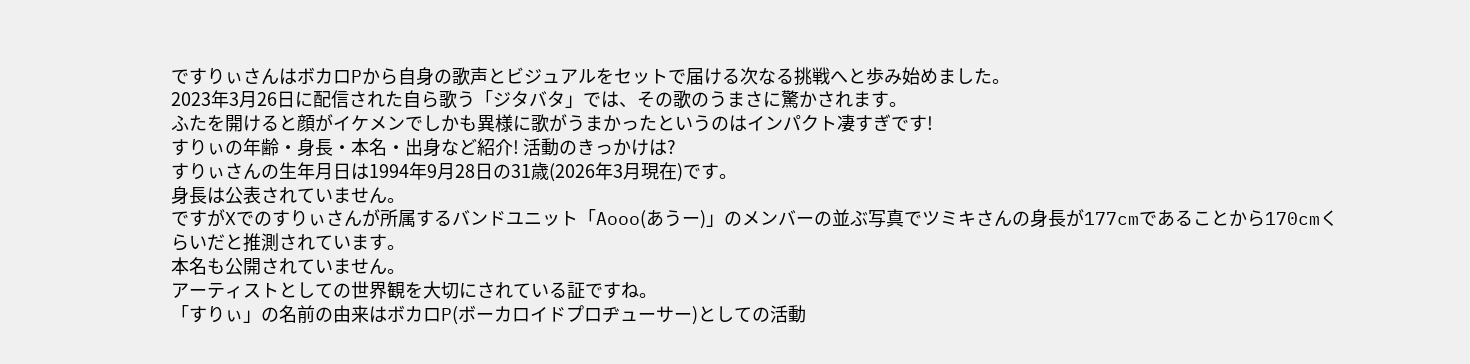ですりぃさんはボカロPから自身の歌声とビジュアルをセットで届ける次なる挑戦へと歩み始めました。
2023年3月26日に配信された自ら歌う「ジタバタ」では、その歌のうまさに驚かされます。
ふたを開けると顔がイケメンでしかも異様に歌がうまかったというのはインパクト凄すぎです!
すりぃの年齢・身長・本名・出身など紹介! 活動のきっかけは?
すりぃさんの生年月日は1994年9月28日の31歳(2026年3月現在)です。
身長は公表されていません。
ですがXでのすりぃさんが所属するバンドユニット「Aooo(あうー)」のメンバーの並ぶ写真でツミキさんの身長が177cmであることから170cmくらいだと推測されています。
本名も公開されていません。
アーティストとしての世界観を大切にされている証ですね。
「すりぃ」の名前の由来はボカロP(ボーカロイドプロヂューサー)としての活動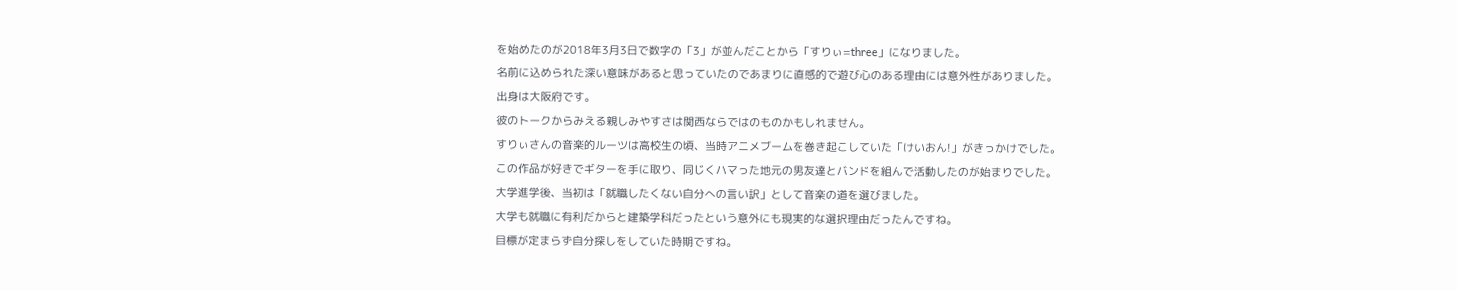を始めたのが2018年3月3日で数字の「3」が並んだことから「すりぃ=three」になりました。
名前に込められた深い意味があると思っていたのであまりに直感的で遊び心のある理由には意外性がありました。
出身は大阪府です。
彼のトークからみえる親しみやすさは関西ならではのものかもしれません。
すりぃさんの音楽的ルーツは高校生の頃、当時アニメブームを巻き起こしていた「けいおん!」がきっかけでした。
この作品が好きでギターを手に取り、同じくハマった地元の男友達とバンドを組んで活動したのが始まりでした。
大学進学後、当初は「就職したくない自分への言い訳」として音楽の道を選びました。
大学も就職に有利だからと建築学科だったという意外にも現実的な選択理由だったんですね。
目標が定まらず自分探しをしていた時期ですね。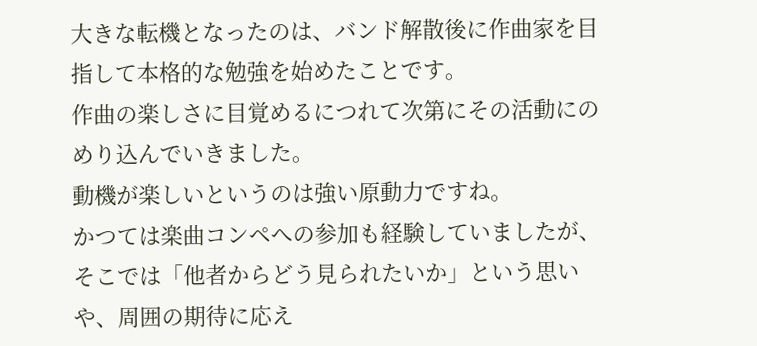大きな転機となったのは、バンド解散後に作曲家を目指して本格的な勉強を始めたことです。
作曲の楽しさに目覚めるにつれて次第にその活動にのめり込んでいきました。
動機が楽しいというのは強い原動力ですね。
かつては楽曲コンペへの参加も経験していましたが、そこでは「他者からどう見られたいか」という思いや、周囲の期待に応え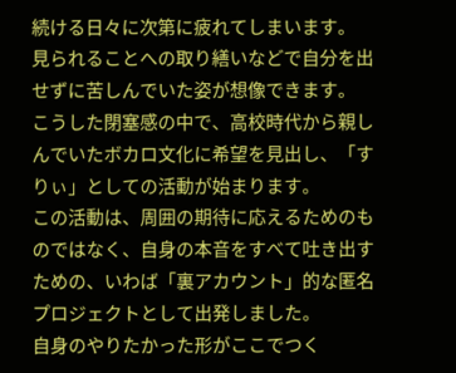続ける日々に次第に疲れてしまいます。
見られることへの取り繕いなどで自分を出せずに苦しんでいた姿が想像できます。
こうした閉塞感の中で、高校時代から親しんでいたボカロ文化に希望を見出し、「すりぃ」としての活動が始まります。
この活動は、周囲の期待に応えるためのものではなく、自身の本音をすべて吐き出すための、いわば「裏アカウント」的な匿名プロジェクトとして出発しました。
自身のやりたかった形がここでつく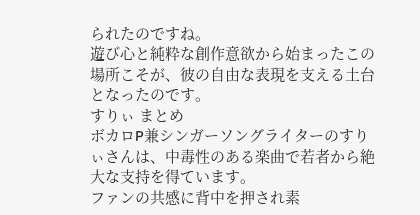られたのですね。
遊び心と純粋な創作意欲から始まったこの場所こそが、彼の自由な表現を支える土台となったのです。
すりぃ まとめ
ボカロP兼シンガーソングライターのすりぃさんは、中毒性のある楽曲で若者から絶大な支持を得ています。
ファンの共感に背中を押され素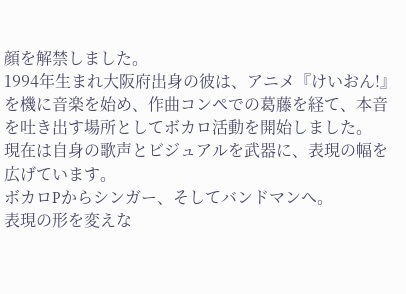顔を解禁しました。
1994年生まれ大阪府出身の彼は、アニメ『けいおん!』を機に音楽を始め、作曲コンペでの葛藤を経て、本音を吐き出す場所としてボカロ活動を開始しました。
現在は自身の歌声とビジュアルを武器に、表現の幅を広げています。
ボカロPからシンガー、そしてバンドマンへ。
表現の形を変えな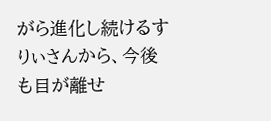がら進化し続けるすりぃさんから、今後も目が離せ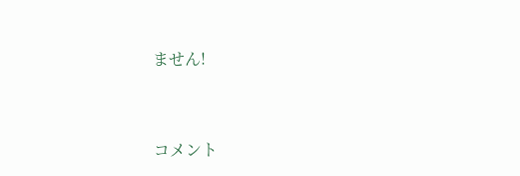ません!


コメント